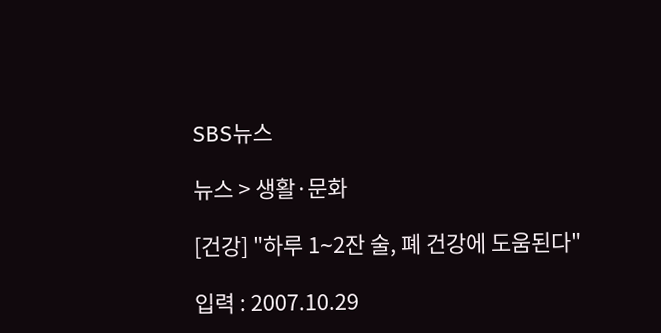SBS뉴스

뉴스 > 생활·문화

[건강] "하루 1∼2잔 술, 폐 건강에 도움된다"

입력 : 2007.10.29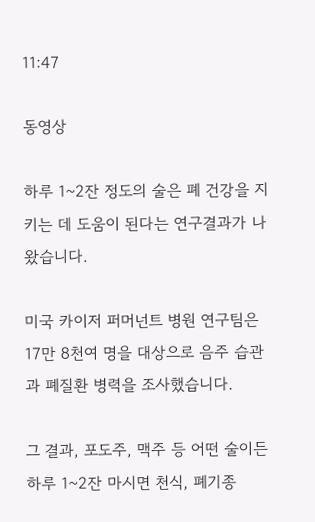11:47

동영상

하루 1~2잔 정도의 술은 폐 건강을 지키는 데 도움이 된다는 연구결과가 나왔습니다.

미국 카이저 퍼머넌트 병원 연구팀은 17만 8천여 명을 대상으로 음주 습관과 폐질환 병력을 조사했습니다.

그 결과, 포도주, 맥주 등 어떤 술이든 하루 1~2잔 마시면 천식, 폐기종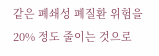같은 폐쇄성 폐질환 위험을 20% 정도 줄이는 것으로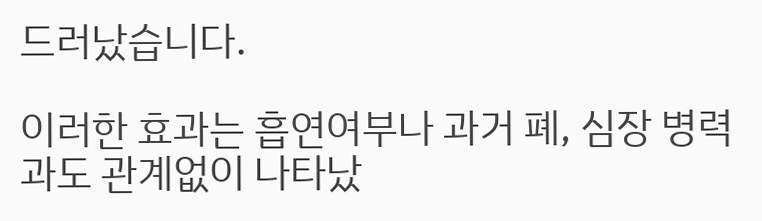드러났습니다.

이러한 효과는 흡연여부나 과거 폐, 심장 병력과도 관계없이 나타났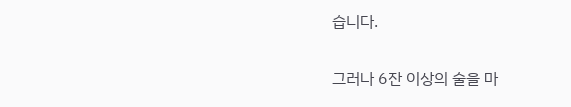습니다.

그러나 6잔 이상의 술을 마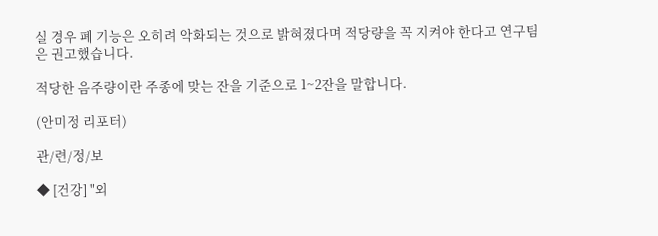실 경우 폐 기능은 오히려 악화되는 것으로 밝혀졌다며 적당량을 꼭 지켜야 한다고 연구팀은 권고했습니다.

적당한 음주량이란 주종에 맞는 잔을 기준으로 1~2잔을 말합니다.

(안미정 리포터)

관/련/정/보

◆ [건강] "외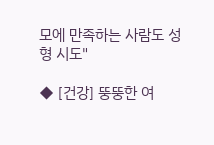모에 만족하는 사람도 성형 시도"

◆ [건강] 뚱뚱한 여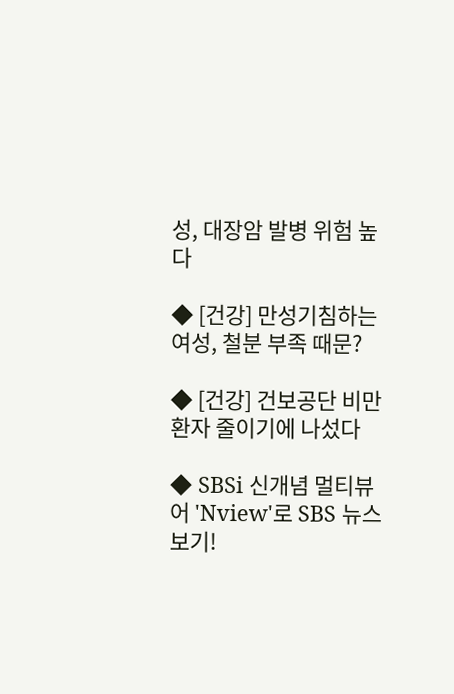성, 대장암 발병 위험 높다

◆ [건강] 만성기침하는 여성, 철분 부족 때문?

◆ [건강] 건보공단 비만환자 줄이기에 나섰다

◆ SBSi 신개념 멀티뷰어 'Nview'로 SBS 뉴스 보기!